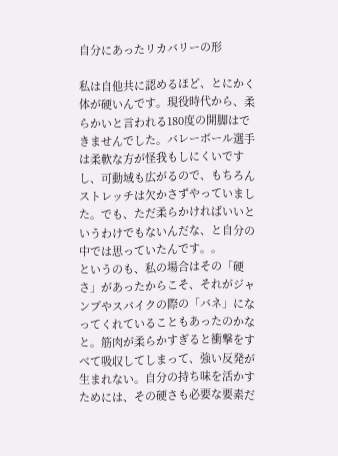自分にあったリカバリーの形

私は自他共に認めるほど、とにかく体が硬いんです。現役時代から、柔らかいと言われる180度の開脚はできませんでした。バレーボール選手は柔軟な方が怪我もしにくいですし、可動域も広がるので、もちろんストレッチは欠かさずやっていました。でも、ただ柔らかければいいというわけでもないんだな、と自分の中では思っていたんです。。
というのも、私の場合はその「硬さ」があったからこそ、それがジャンプやスパイクの際の「バネ」になってくれていることもあったのかなと。筋肉が柔らかすぎると衝撃をすべて吸収してしまって、強い反発が生まれない。自分の持ち味を活かすためには、その硬さも必要な要素だ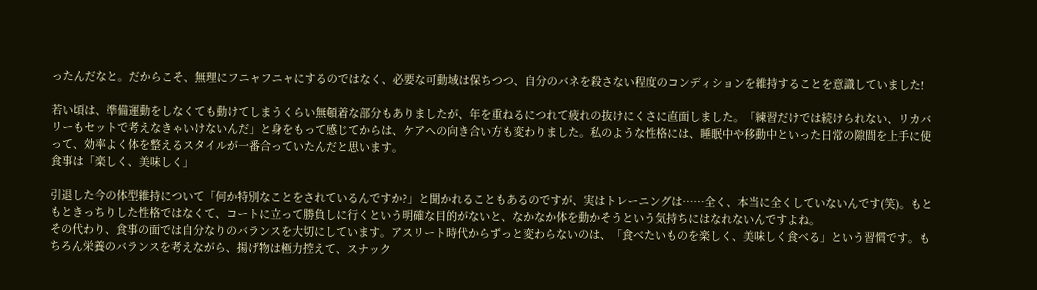ったんだなと。だからこそ、無理にフニャフニャにするのではなく、必要な可動域は保ちつつ、自分のバネを殺さない程度のコンディションを維持することを意識していました!

若い頃は、準備運動をしなくても動けてしまうくらい無頓着な部分もありましたが、年を重ねるにつれて疲れの抜けにくさに直面しました。「練習だけでは続けられない、リカバリーもセットで考えなきゃいけないんだ」と身をもって感じてからは、ケアへの向き合い方も変わりました。私のような性格には、睡眠中や移動中といった日常の隙間を上手に使って、効率よく体を整えるスタイルが一番合っていたんだと思います。
食事は「楽しく、美味しく」

引退した今の体型維持について「何か特別なことをされているんですか?」と聞かれることもあるのですが、実はトレーニングは……全く、本当に全くしていないんです(笑)。もともときっちりした性格ではなくて、コートに立って勝負しに行くという明確な目的がないと、なかなか体を動かそうという気持ちにはなれないんですよね。
その代わり、食事の面では自分なりのバランスを大切にしています。アスリート時代からずっと変わらないのは、「食べたいものを楽しく、美味しく食べる」という習慣です。もちろん栄養のバランスを考えながら、揚げ物は極力控えて、スナック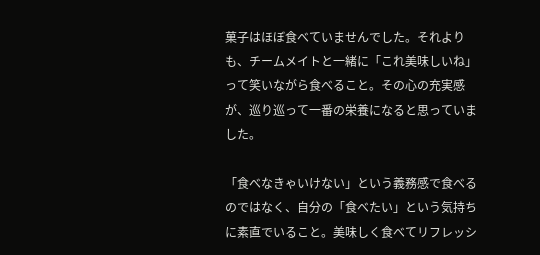菓子はほぼ食べていませんでした。それよりも、チームメイトと一緒に「これ美味しいね」って笑いながら食べること。その心の充実感が、巡り巡って一番の栄養になると思っていました。

「食べなきゃいけない」という義務感で食べるのではなく、自分の「食べたい」という気持ちに素直でいること。美味しく食べてリフレッシ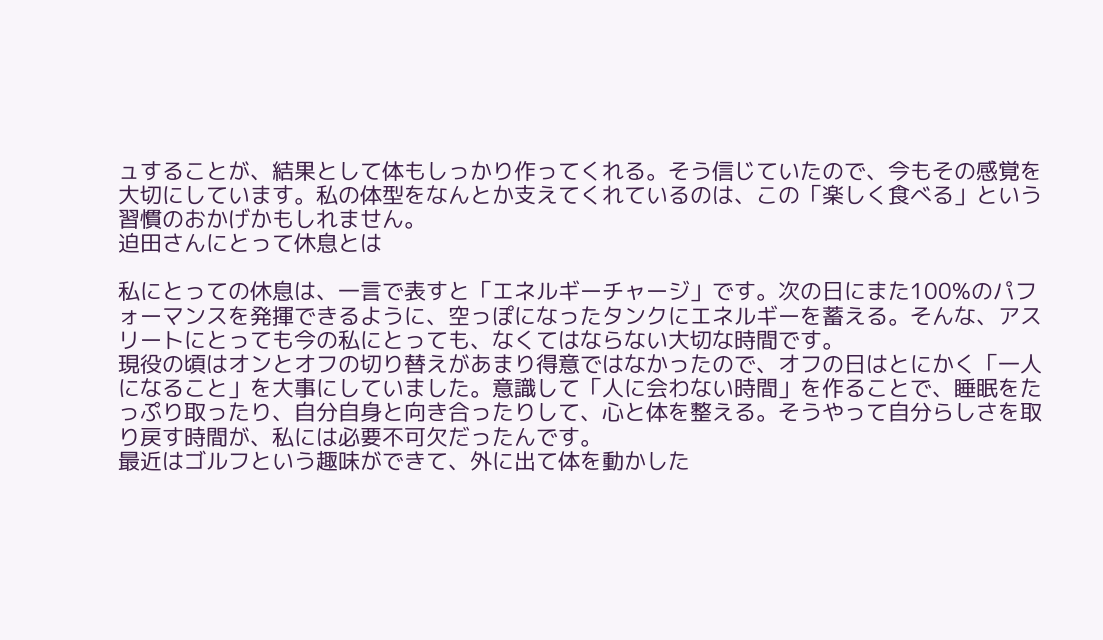ュすることが、結果として体もしっかり作ってくれる。そう信じていたので、今もその感覚を大切にしています。私の体型をなんとか支えてくれているのは、この「楽しく食べる」という習慣のおかげかもしれません。
迫田さんにとって休息とは

私にとっての休息は、一言で表すと「エネルギーチャージ」です。次の日にまた100%のパフォーマンスを発揮できるように、空っぽになったタンクにエネルギーを蓄える。そんな、アスリートにとっても今の私にとっても、なくてはならない大切な時間です。
現役の頃はオンとオフの切り替えがあまり得意ではなかったので、オフの日はとにかく「一人になること」を大事にしていました。意識して「人に会わない時間」を作ることで、睡眠をたっぷり取ったり、自分自身と向き合ったりして、心と体を整える。そうやって自分らしさを取り戻す時間が、私には必要不可欠だったんです。
最近はゴルフという趣味ができて、外に出て体を動かした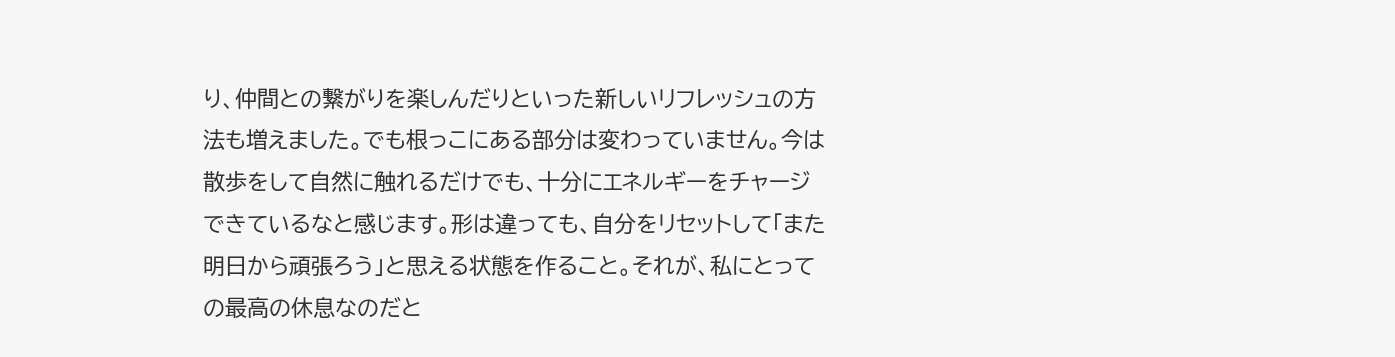り、仲間との繋がりを楽しんだりといった新しいリフレッシュの方法も増えました。でも根っこにある部分は変わっていません。今は散歩をして自然に触れるだけでも、十分にエネルギーをチャージできているなと感じます。形は違っても、自分をリセットして「また明日から頑張ろう」と思える状態を作ること。それが、私にとっての最高の休息なのだと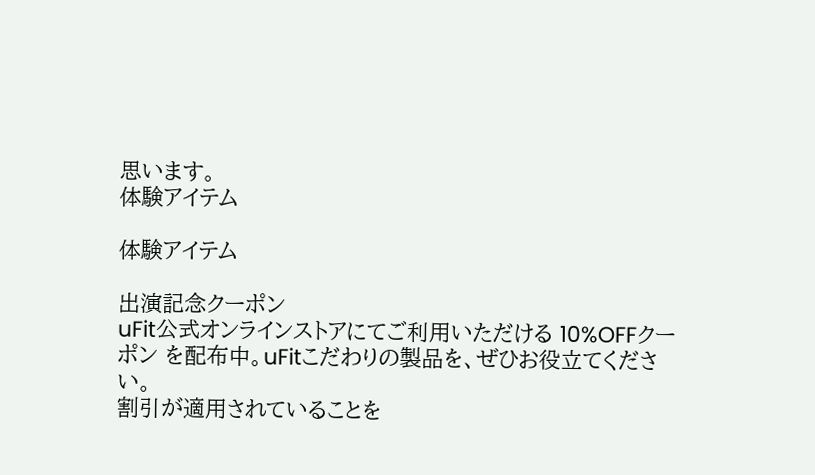思います。
体験アイテム

体験アイテム

出演記念クーポン
uFit公式オンラインストアにてご利用いただける 10%OFFクーポン を配布中。uFitこだわりの製品を、ぜひお役立てください。
割引が適用されていることを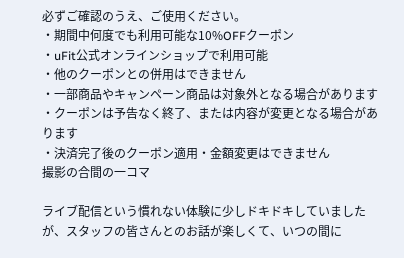必ずご確認のうえ、ご使用ください。
・期間中何度でも利用可能な10%OFFクーポン
・uFit公式オンラインショップで利用可能
・他のクーポンとの併用はできません
・一部商品やキャンペーン商品は対象外となる場合があります
・クーポンは予告なく終了、または内容が変更となる場合があります
・決済完了後のクーポン適用・金額変更はできません
撮影の合間の一コマ

ライブ配信という慣れない体験に少しドキドキしていましたが、スタッフの皆さんとのお話が楽しくて、いつの間に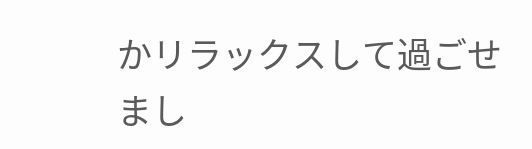かリラックスして過ごせまし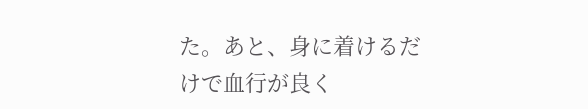た。あと、身に着けるだけで血行が良く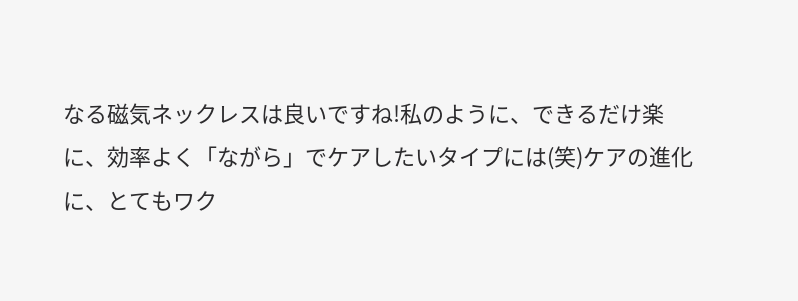なる磁気ネックレスは良いですね!私のように、できるだけ楽に、効率よく「ながら」でケアしたいタイプには(笑)ケアの進化に、とてもワク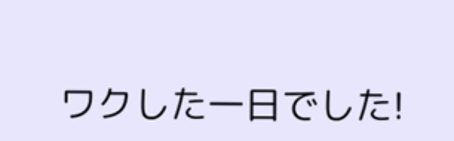ワクした一日でした!